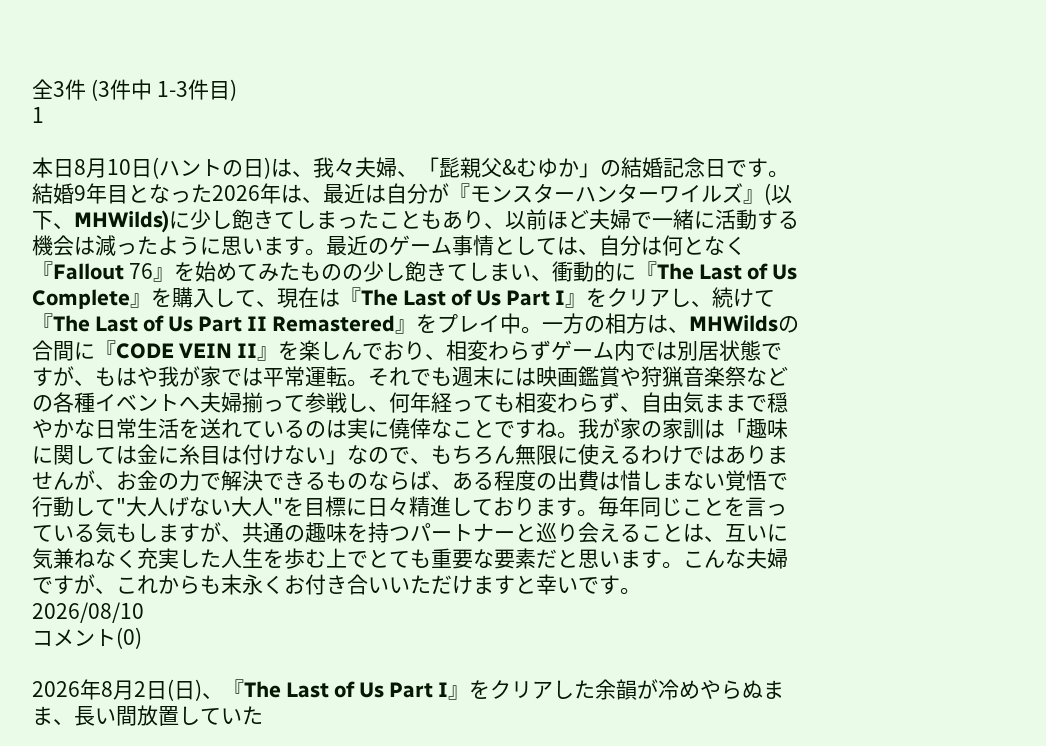全3件 (3件中 1-3件目)
1

本日8月10日(ハントの日)は、我々夫婦、「髭親父&むゆか」の結婚記念日です。結婚9年目となった2026年は、最近は自分が『モンスターハンターワイルズ』(以下、MHWilds)に少し飽きてしまったこともあり、以前ほど夫婦で一緒に活動する機会は減ったように思います。最近のゲーム事情としては、自分は何となく『Fallout 76』を始めてみたものの少し飽きてしまい、衝動的に『The Last of Us Complete』を購入して、現在は『The Last of Us Part I』をクリアし、続けて『The Last of Us Part II Remastered』をプレイ中。一方の相方は、MHWildsの合間に『CODE VEIN II』を楽しんでおり、相変わらずゲーム内では別居状態ですが、もはや我が家では平常運転。それでも週末には映画鑑賞や狩猟音楽祭などの各種イベントへ夫婦揃って参戦し、何年経っても相変わらず、自由気ままで穏やかな日常生活を送れているのは実に僥倖なことですね。我が家の家訓は「趣味に関しては金に糸目は付けない」なので、もちろん無限に使えるわけではありませんが、お金の力で解決できるものならば、ある程度の出費は惜しまない覚悟で行動して"大人げない大人"を目標に日々精進しております。毎年同じことを言っている気もしますが、共通の趣味を持つパートナーと巡り会えることは、互いに気兼ねなく充実した人生を歩む上でとても重要な要素だと思います。こんな夫婦ですが、これからも末永くお付き合いいただけますと幸いです。
2026/08/10
コメント(0)

2026年8月2日(日)、『The Last of Us Part I』をクリアした余韻が冷めやらぬまま、長い間放置していた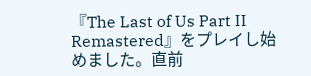『The Last of Us Part II Remastered』をプレイし始めました。直前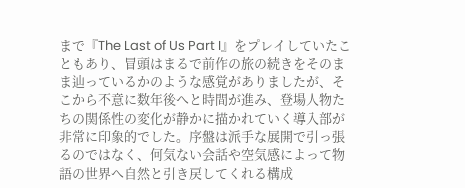まで『The Last of Us Part I』をプレイしていたこともあり、冒頭はまるで前作の旅の続きをそのまま辿っているかのような感覚がありましたが、そこから不意に数年後へと時間が進み、登場人物たちの関係性の変化が静かに描かれていく導入部が非常に印象的でした。序盤は派手な展開で引っ張るのではなく、何気ない会話や空気感によって物語の世界へ自然と引き戻してくれる構成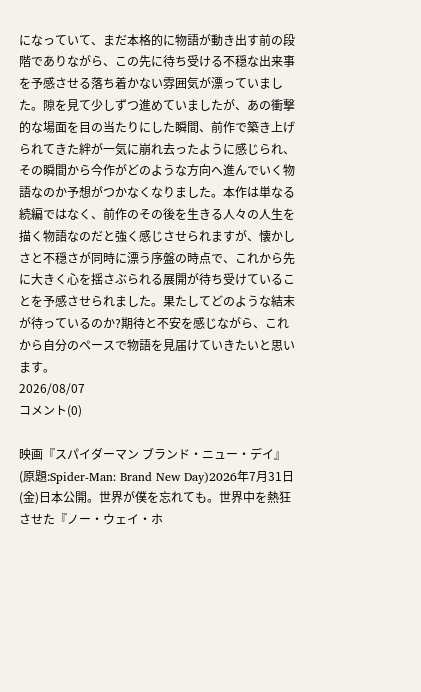になっていて、まだ本格的に物語が動き出す前の段階でありながら、この先に待ち受ける不穏な出来事を予感させる落ち着かない雰囲気が漂っていました。隙を見て少しずつ進めていましたが、あの衝撃的な場面を目の当たりにした瞬間、前作で築き上げられてきた絆が一気に崩れ去ったように感じられ、その瞬間から今作がどのような方向へ進んでいく物語なのか予想がつかなくなりました。本作は単なる続編ではなく、前作のその後を生きる人々の人生を描く物語なのだと強く感じさせられますが、懐かしさと不穏さが同時に漂う序盤の時点で、これから先に大きく心を揺さぶられる展開が待ち受けていることを予感させられました。果たしてどのような結末が待っているのか?期待と不安を感じながら、これから自分のペースで物語を見届けていきたいと思います。
2026/08/07
コメント(0)

映画『スパイダーマン ブランド・ニュー・デイ』(原題:Spider-Man: Brand New Day)2026年7月31日(金)日本公開。世界が僕を忘れても。世界中を熱狂させた『ノー・ウェイ・ホ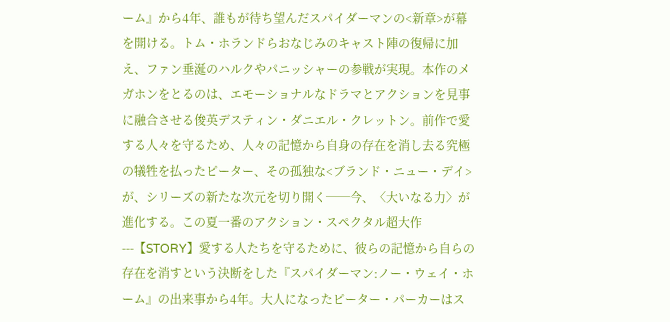ーム』から4年、誰もが待ち望んだスパイダーマンの<新章>が幕を開ける。トム・ホランドらおなじみのキャスト陣の復帰に加え、ファン垂涎のハルクやパニッシャーの参戦が実現。本作のメガホンをとるのは、エモーショナルなドラマとアクションを見事に融合させる俊英デスティン・ダニエル・クレットン。前作で愛する人々を守るため、人々の記憶から自身の存在を消し去る究極の犠牲を払ったピーター、その孤独な<ブランド・ニュー・デイ>が、シリーズの新たな次元を切り開く──今、〈大いなる力〉が進化する。この夏一番のアクション・スペクタル超大作---【STORY】愛する人たちを守るために、彼らの記憶から自らの存在を消すという決断をした『スパイダーマン:ノー・ウェイ・ホーム』の出来事から4年。大人になったピーター・パーカーはス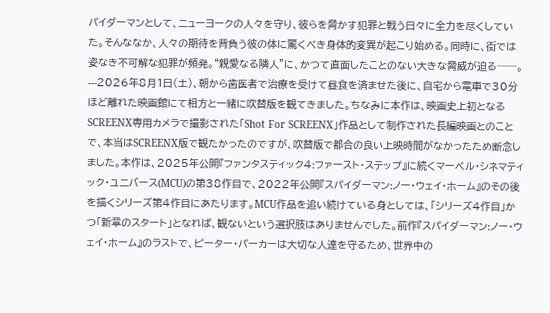パイダーマンとして、ニューヨークの人々を守り、彼らを脅かす犯罪と戦う日々に全力を尽くしていた。そんななか、人々の期待を背負う彼の体に驚くべき身体的変異が起こり始める。同時に、街では姿なき不可解な犯罪が頻発。“親愛なる隣人”に、かつて直面したことのない大きな脅威が迫る──。---2026年8月1日(土)、朝から歯医者で治療を受けて昼食を済ませた後に、自宅から電車で30分ほど離れた映画館にて相方と一緒に吹替版を観てきました。ちなみに本作は、映画史上初となるSCREENX専用カメラで撮影された「Shot For SCREENX」作品として制作された長編映画とのことで、本当はSCREENX版で観たかったのですが、吹替版で都合の良い上映時間がなかったため断念しました。本作は、2025年公開『ファンタスティック4:ファースト・ステップ』に続くマーベル・シネマティック・ユニバース(MCU)の第38作目で、2022年公開『スパイダーマン:ノー・ウェイ・ホーム』のその後を描くシリーズ第4作目にあたります。MCU作品を追い続けている身としては、「シリーズ4作目」かつ「新章のスタート」となれば、観ないという選択肢はありませんでした。前作『スパイダーマン:ノー・ウェイ・ホーム』のラストで、ピーター・パーカーは大切な人達を守るため、世界中の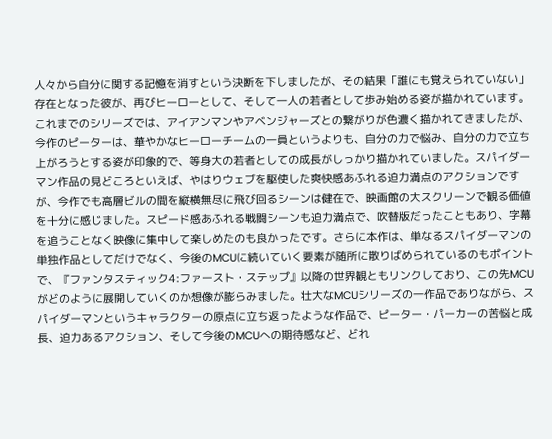人々から自分に関する記憶を消すという決断を下しましたが、その結果「誰にも覚えられていない」存在となった彼が、再びヒーローとして、そして一人の若者として歩み始める姿が描かれています。これまでのシリーズでは、アイアンマンやアベンジャーズとの繋がりが色濃く描かれてきましたが、今作のピーターは、華やかなヒーローチームの一員というよりも、自分の力で悩み、自分の力で立ち上がろうとする姿が印象的で、等身大の若者としての成長がしっかり描かれていました。スパイダーマン作品の見どころといえば、やはりウェブを駆使した爽快感あふれる迫力満点のアクションですが、今作でも高層ビルの間を縦横無尽に飛び回るシーンは健在で、映画館の大スクリーンで観る価値を十分に感じました。スピード感あふれる戦闘シーンも迫力満点で、吹替版だったこともあり、字幕を追うことなく映像に集中して楽しめたのも良かったです。さらに本作は、単なるスパイダーマンの単独作品としてだけでなく、今後のMCUに続いていく要素が随所に散りばめられているのもポイントで、『ファンタスティック4:ファースト・ステップ』以降の世界観ともリンクしており、この先MCUがどのように展開していくのか想像が膨らみました。壮大なMCUシリーズの一作品でありながら、スパイダーマンというキャラクターの原点に立ち返ったような作品で、ピーター・パーカーの苦悩と成長、迫力あるアクション、そして今後のMCUへの期待感など、どれ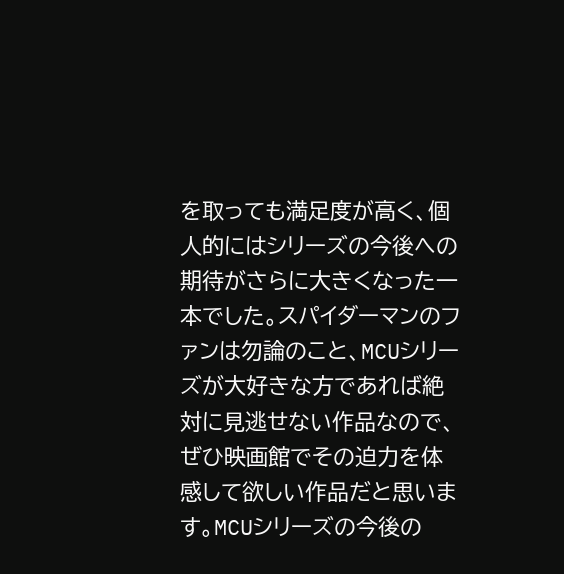を取っても満足度が高く、個人的にはシリーズの今後への期待がさらに大きくなった一本でした。スパイダーマンのファンは勿論のこと、MCUシリーズが大好きな方であれば絶対に見逃せない作品なので、ぜひ映画館でその迫力を体感して欲しい作品だと思います。MCUシリーズの今後の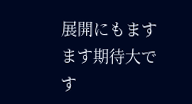展開にもますます期待大です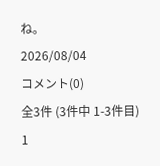ね。
2026/08/04
コメント(0)
全3件 (3件中 1-3件目)
1